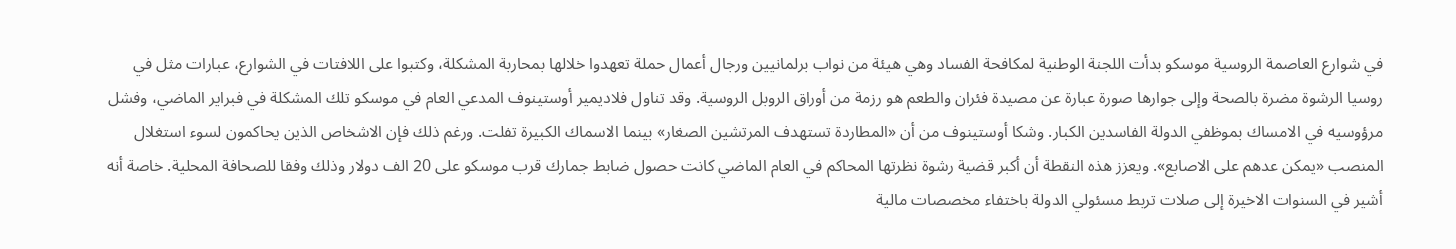في شوارع العاصمة الروسية موسكو بدأت اللجنة الوطنية لمكافحة الفساد وهي هيئة من نواب برلمانيين ورجال أعمال حملة تعهدوا خلالها بمحاربة المشكلة، وكتبوا على اللافتات في الشوارع، عبارات مثل في روسيا الرشوة مضرة بالصحة وإلى جوارها صورة عبارة عن مصيدة فئران والطعم هو رزمة من أوراق الروبل الروسية. وقد تناول فلاديمير أوستينوف المدعي العام في موسكو تلك المشكلة في فبراير الماضي، وفشل مرؤوسيه في الامساك بموظفي الدولة الفاسدين الكبار. وشكا أوستينوف من أن «المطاردة تستهدف المرتشين الصغار» بينما الاسماك الكبيرة تفلت. ورغم ذلك فإن الاشخاص الذين يحاكمون لسوء استغلال المنصب «يمكن عدهم على الاصابع». ويعزز هذه النقطة أن أكبر قضية رشوة نظرتها المحاكم في العام الماضي كانت حصول ضابط جمارك قرب موسكو على 20 الف دولار وذلك وفقا للصحافة المحلية. خاصة أنه أشير في السنوات الاخيرة إلى صلات تربط مسئولي الدولة باختفاء مخصصات مالية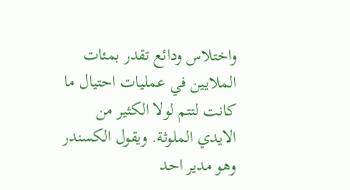واختلاس ودائع تقدر بمئات الملايين في عمليات احتيال ما كانت لتتم لولا الكثير من الايدي الملوثة. ويقول الكسندر وهو مدير احد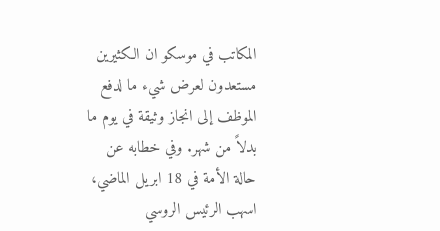المكاتب في موسكو ان الكثيرين مستعدون لعرض شيء ما لدفع الموظف إلى انجاز وثيقة في يوم ما بدلاً من شهر. وفي خطابه عن حالة الأمة في 18 ابريل الماضي، اسهب الرئيس الروسي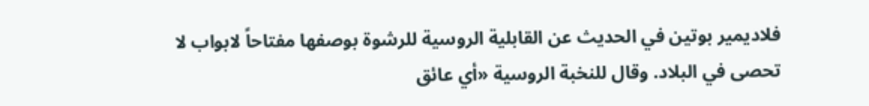فلاديمير بوتين في الحديث عن القابلية الروسية للرشوة بوصفها مفتاحاً لابواب لا تحصى في البلاد. وقال للنخبة الروسية «أي عائق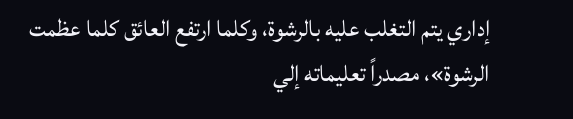إداري يتم التغلب عليه بالرشوة، وكلما ارتفع العائق كلما عظمت الرشوة»، مصدراً تعليماته إلي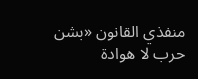منفذي القانون «بشن حرب لا هوادة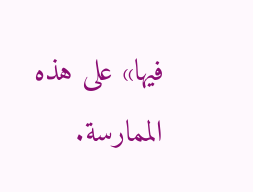فيها» على هذه الممارسة.